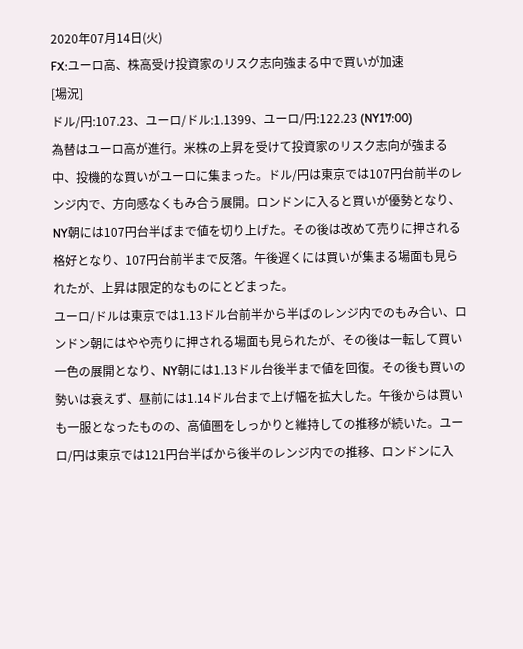2020年07月14日(火)
FX:ユーロ高、株高受け投資家のリスク志向強まる中で買いが加速
[場況]
ドル/円:107.23、ユーロ/ドル:1.1399、ユーロ/円:122.23 (NY17:00)
為替はユーロ高が進行。米株の上昇を受けて投資家のリスク志向が強まる中、投機的な買いがユーロに集まった。ドル/円は東京では107円台前半のレンジ内で、方向感なくもみ合う展開。ロンドンに入ると買いが優勢となり、NY朝には107円台半ばまで値を切り上げた。その後は改めて売りに押される格好となり、107円台前半まで反落。午後遅くには買いが集まる場面も見られたが、上昇は限定的なものにとどまった。
ユーロ/ドルは東京では1.13ドル台前半から半ばのレンジ内でのもみ合い、ロンドン朝にはやや売りに押される場面も見られたが、その後は一転して買い一色の展開となり、NY朝には1.13ドル台後半まで値を回復。その後も買いの勢いは衰えず、昼前には1.14ドル台まで上げ幅を拡大した。午後からは買いも一服となったものの、高値圏をしっかりと維持しての推移が続いた。ユーロ/円は東京では121円台半ばから後半のレンジ内での推移、ロンドンに入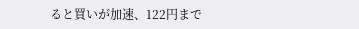ると買いが加速、122円まで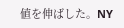値を伸ばした。NY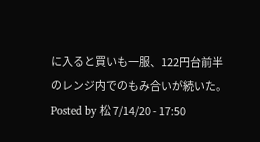に入ると買いも一服、122円台前半のレンジ内でのもみ合いが続いた。
Posted by 松 7/14/20 - 17:50